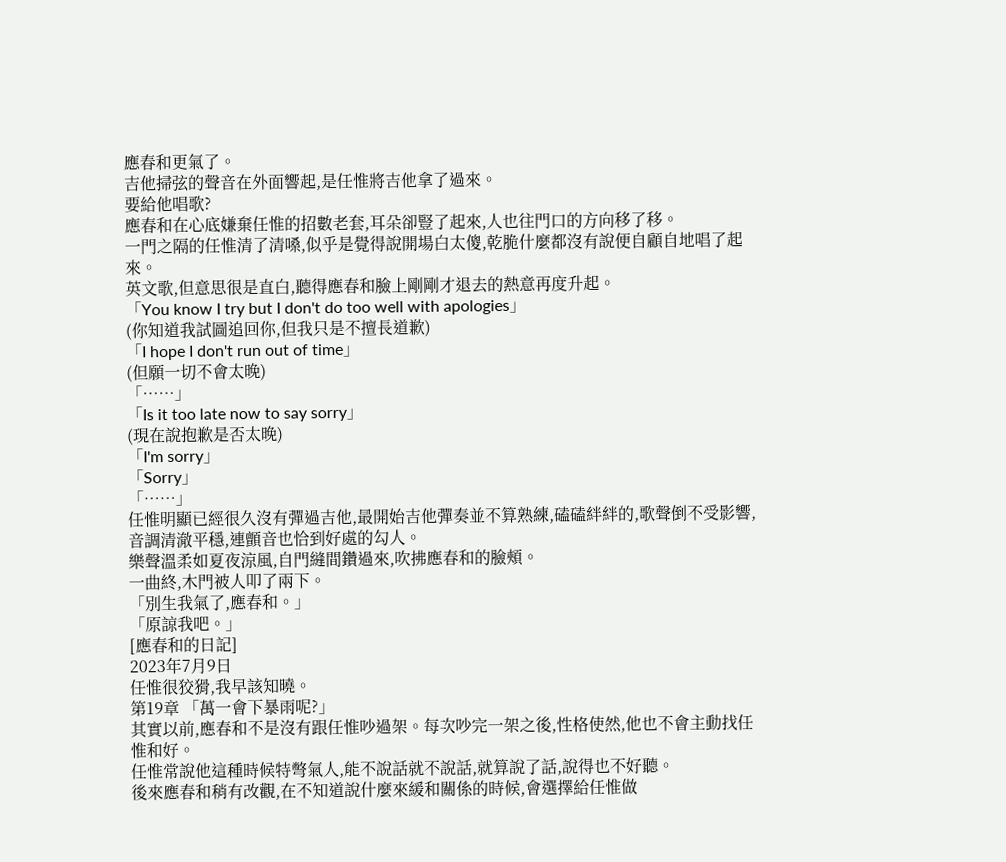應春和更氣了。
吉他掃弦的聲音在外面響起,是任惟將吉他拿了過來。
要給他唱歌?
應春和在心底嫌棄任惟的招數老套,耳朵卻豎了起來,人也往門口的方向移了移。
一門之隔的任惟清了清嗓,似乎是覺得說開場白太傻,乾脆什麼都沒有說便自顧自地唱了起來。
英文歌,但意思很是直白,聽得應春和臉上剛剛才退去的熱意再度升起。
「You know I try but I don't do too well with apologies」
(你知道我試圖追回你,但我只是不擅長道歉)
「I hope I don't run out of time」
(但願一切不會太晚)
「……」
「Is it too late now to say sorry」
(現在說抱歉是否太晚)
「I'm sorry」
「Sorry」
「……」
任惟明顯已經很久沒有彈過吉他,最開始吉他彈奏並不算熟練,磕磕絆絆的,歌聲倒不受影響,音調清澈平穩,連顫音也恰到好處的勾人。
樂聲溫柔如夏夜涼風,自門縫間鑽過來,吹拂應春和的臉頰。
一曲終,木門被人叩了兩下。
「別生我氣了,應春和。」
「原諒我吧。」
[應春和的日記]
2023年7月9日
任惟很狡猾,我早該知曉。
第19章 「萬一會下暴雨呢?」
其實以前,應春和不是沒有跟任惟吵過架。每次吵完一架之後,性格使然,他也不會主動找任惟和好。
任惟常說他這種時候特彆氣人,能不說話就不說話,就算說了話,說得也不好聽。
後來應春和稍有改觀,在不知道說什麼來緩和關係的時候,會選擇給任惟做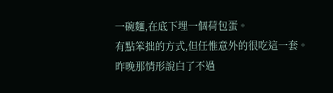一碗麵,在底下埋一個荷包蛋。
有點笨拙的方式,但任惟意外的很吃這一套。
昨晚那情形說白了不過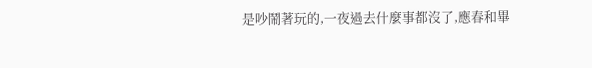是吵鬧著玩的,一夜過去什麼事都沒了,應春和畢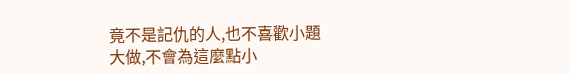竟不是記仇的人,也不喜歡小題大做,不會為這麼點小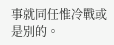事就同任惟冷戰或是別的。